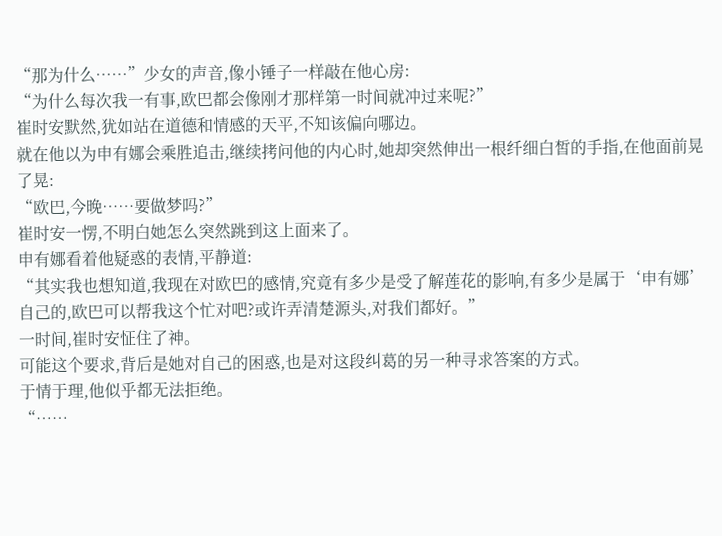“那为什么……”少女的声音,像小锤子一样敲在他心房:
“为什么每次我一有事,欧巴都会像刚才那样第一时间就冲过来呢?”
崔时安默然,犹如站在道德和情感的天平,不知该偏向哪边。
就在他以为申有娜会乘胜追击,继续拷问他的内心时,她却突然伸出一根纤细白皙的手指,在他面前晃了晃:
“欧巴,今晚……要做梦吗?”
崔时安一愣,不明白她怎么突然跳到这上面来了。
申有娜看着他疑惑的表情,平静道:
“其实我也想知道,我现在对欧巴的感情,究竟有多少是受了解莲花的影响,有多少是属于‘申有娜’自己的,欧巴可以帮我这个忙对吧?或许弄清楚源头,对我们都好。”
一时间,崔时安怔住了神。
可能这个要求,背后是她对自己的困惑,也是对这段纠葛的另一种寻求答案的方式。
于情于理,他似乎都无法拒绝。
“……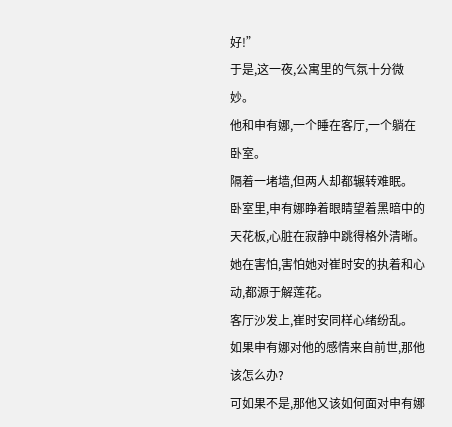好!”
于是,这一夜,公寓里的气氛十分微妙。
他和申有娜,一个睡在客厅,一个躺在卧室。
隔着一堵墙,但两人却都辗转难眠。
卧室里,申有娜睁着眼睛望着黑暗中的天花板,心脏在寂静中跳得格外清晰。
她在害怕,害怕她对崔时安的执着和心动,都源于解莲花。
客厅沙发上,崔时安同样心绪纷乱。
如果申有娜对他的感情来自前世,那他该怎么办?
可如果不是,那他又该如何面对申有娜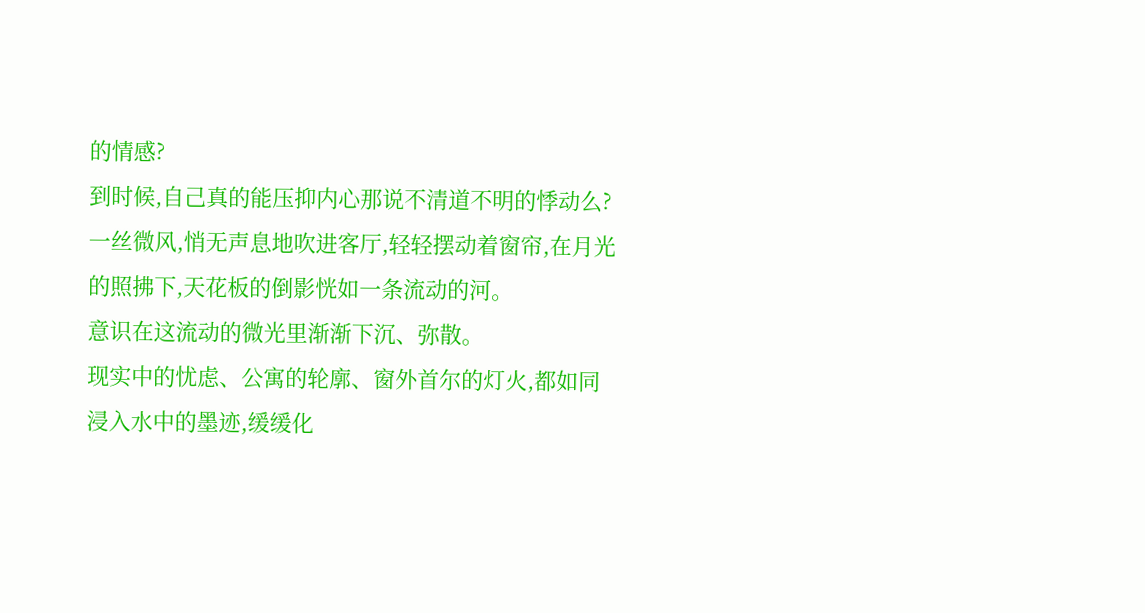的情感?
到时候,自己真的能压抑内心那说不清道不明的悸动么?
一丝微风,悄无声息地吹进客厅,轻轻摆动着窗帘,在月光的照拂下,天花板的倒影恍如一条流动的河。
意识在这流动的微光里渐渐下沉、弥散。
现实中的忧虑、公寓的轮廓、窗外首尔的灯火,都如同浸入水中的墨迹,缓缓化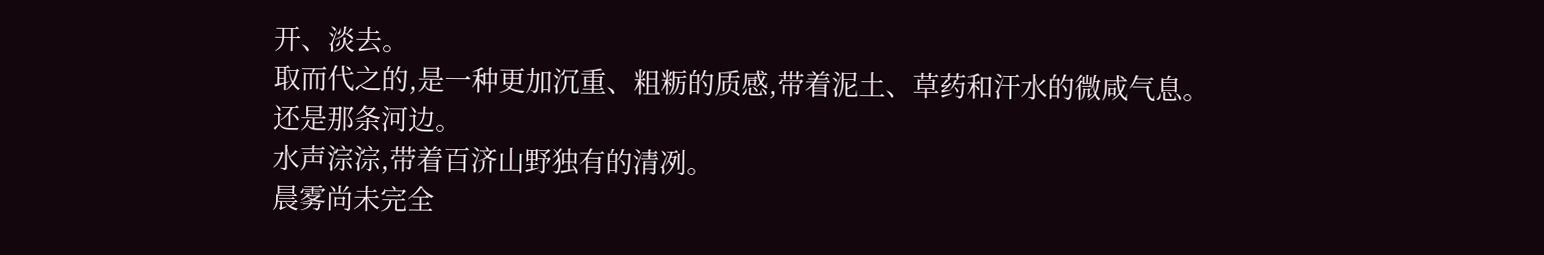开、淡去。
取而代之的,是一种更加沉重、粗粝的质感,带着泥土、草药和汗水的微咸气息。
还是那条河边。
水声淙淙,带着百济山野独有的清冽。
晨雾尚未完全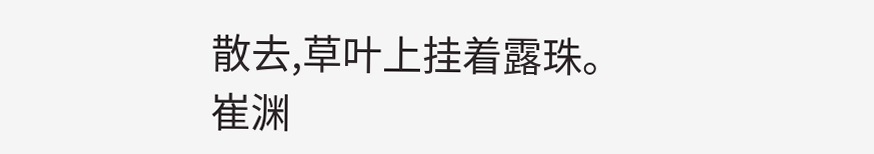散去,草叶上挂着露珠。
崔渊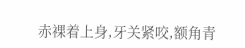赤裸着上身,牙关紧咬,额角青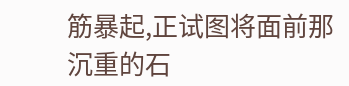筋暴起,正试图将面前那沉重的石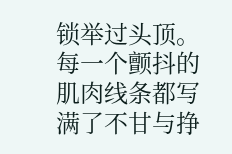锁举过头顶。
每一个颤抖的肌肉线条都写满了不甘与挣